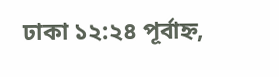ঢাকা ১২:২৪ পূর্বাহ্ন,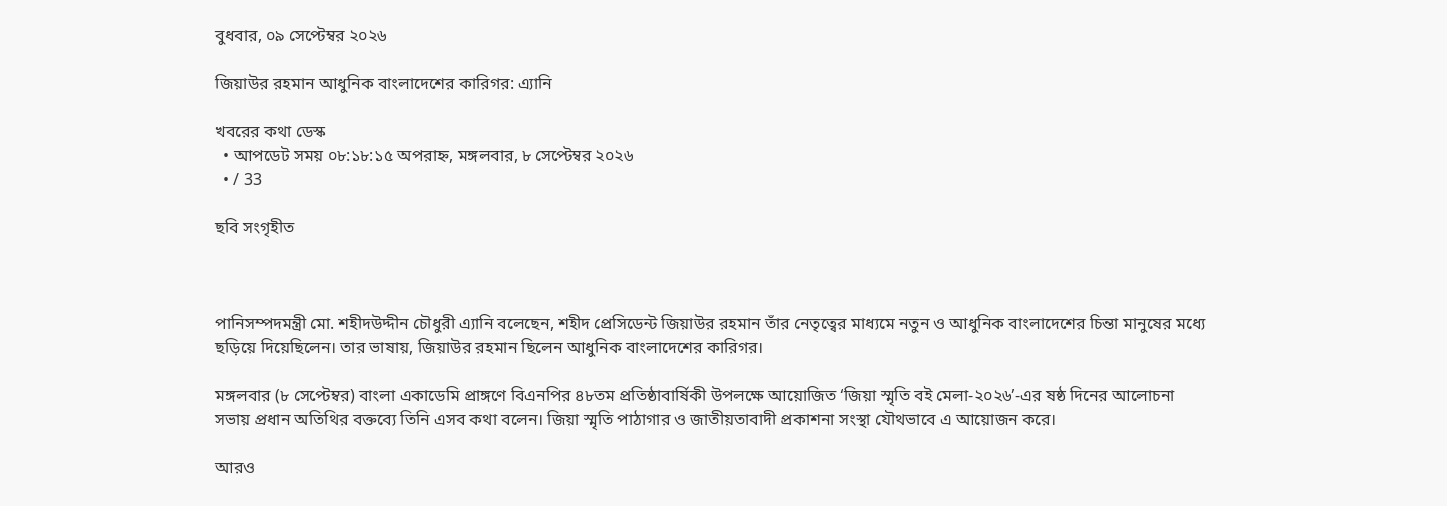বুধবার, ০৯ সেপ্টেম্বর ২০২৬

জিয়াউর রহমান আধুনিক বাংলাদেশের কারিগর: এ্যানি

খবরের কথা ডেস্ক
  • আপডেট সময় ০৮:১৮:১৫ অপরাহ্ন, মঙ্গলবার, ৮ সেপ্টেম্বর ২০২৬
  • / 33

ছবি সংগৃহীত



পানিসম্পদমন্ত্রী মো. শহীদউদ্দীন চৌধুরী এ্যানি বলেছেন, শহীদ প্রেসিডেন্ট জিয়াউর রহমান তাঁর নেতৃত্বের মাধ্যমে নতুন ও আধুনিক বাংলাদেশের চিন্তা মানুষের মধ্যে ছড়িয়ে দিয়েছিলেন। তার ভাষায়, জিয়াউর রহমান ছিলেন আধুনিক বাংলাদেশের কারিগর।

মঙ্গলবার (৮ সেপ্টেম্বর) বাংলা একাডেমি প্রাঙ্গণে বিএনপির ৪৮তম প্রতিষ্ঠাবার্ষিকী উপলক্ষে আয়োজিত ‘জিয়া স্মৃতি বই মেলা-২০২৬’-এর ষষ্ঠ দিনের আলোচনা সভায় প্রধান অতিথির বক্তব্যে তিনি এসব কথা বলেন। জিয়া স্মৃতি পাঠাগার ও জাতীয়তাবাদী প্রকাশনা সংস্থা যৌথভাবে এ আয়োজন করে।

আরও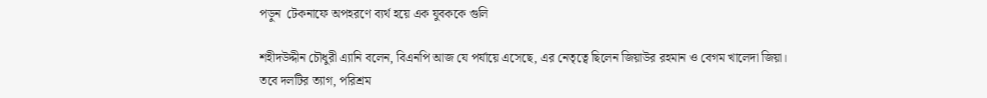পড়ুন  টেকনাফে অপহরণে ব্যর্থ হয়ে এক যুবককে গুলি

শহীদউদ্দীন চৌধুরী এ্যানি বলেন, বিএনপি আজ যে পর্যায়ে এসেছে, এর নেতৃত্বে ছিলেন জিয়াউর রহমান ও বেগম খালেদা জিয়া। তবে দলটির ত্যাগ, পরিশ্রম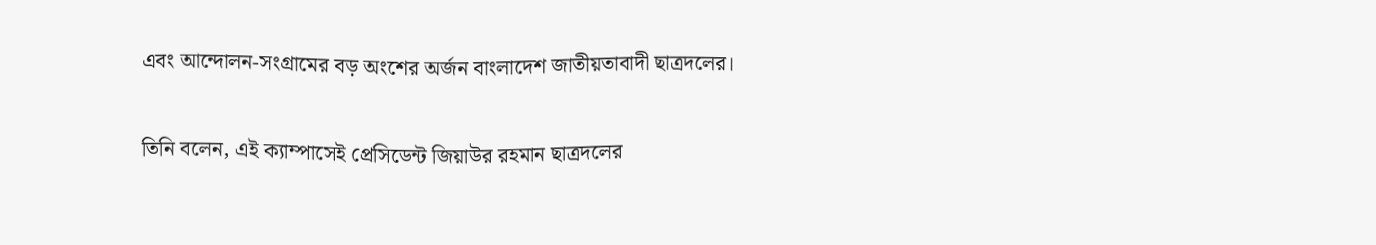এবং আন্দোলন-সংগ্রামের বড় অংশের অর্জন বাংলাদেশ জাতীয়তাবাদী ছাত্রদলের।

তিনি বলেন, এই ক্যাম্পাসেই প্রেসিডেন্ট জিয়াউর রহমান ছাত্রদলের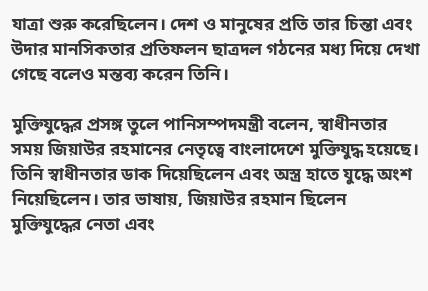যাত্রা শুরু করেছিলেন। দেশ ও মানুষের প্রতি তার চিন্তা এবং উদার মানসিকতার প্রতিফলন ছাত্রদল গঠনের মধ্য দিয়ে দেখা গেছে বলেও মন্তব্য করেন তিনি।

মুক্তিযুদ্ধের প্রসঙ্গ তুলে পানিসম্পদমন্ত্রী বলেন, স্বাধীনতার সময় জিয়াউর রহমানের নেতৃত্বে বাংলাদেশে মুক্তিযুদ্ধ হয়েছে। তিনি স্বাধীনতার ডাক দিয়েছিলেন এবং অস্ত্র হাতে যুদ্ধে অংশ নিয়েছিলেন। তার ভাষায়, জিয়াউর রহমান ছিলেন মুক্তিযুদ্ধের নেতা এবং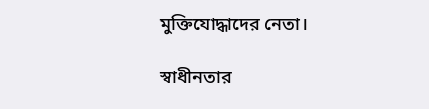মুক্তিযোদ্ধাদের নেতা।

স্বাধীনতার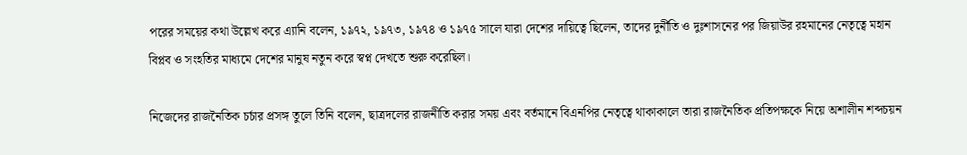পরের সময়ের কথা উল্লেখ করে এ্যানি বলেন, ১৯৭২, ১৯৭৩, ১৯৭৪ ও ১৯৭৫ সালে যারা দেশের দায়িত্বে ছিলেন, তাদের দুর্নীতি ও দুঃশাসনের পর জিয়াউর রহমানের নেতৃত্বে মহান বিপ্লব ও সংহতির মাধ্যমে দেশের মানুষ নতুন করে স্বপ্ন দেখতে শুরু করেছিল।

নিজেদের রাজনৈতিক চর্চার প্রসঙ্গ তুলে তিনি বলেন, ছাত্রদলের রাজনীতি করার সময় এবং বর্তমানে বিএনপির নেতৃত্বে থাকাকালে তারা রাজনৈতিক প্রতিপক্ষকে নিয়ে অশালীন শব্দচয়ন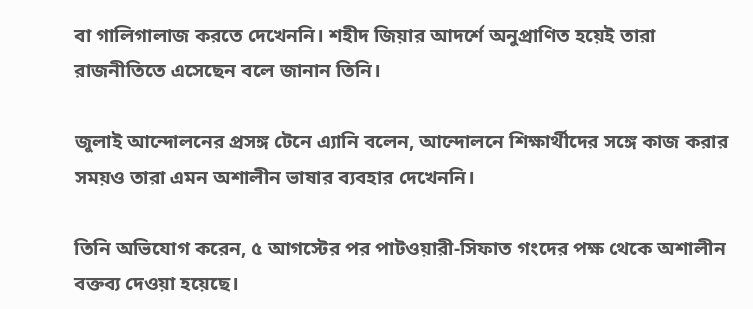বা গালিগালাজ করতে দেখেননি। শহীদ জিয়ার আদর্শে অনুপ্রাণিত হয়েই তারা রাজনীতিতে এসেছেন বলে জানান তিনি।

জুলাই আন্দোলনের প্রসঙ্গ টেনে এ্যানি বলেন, আন্দোলনে শিক্ষার্থীদের সঙ্গে কাজ করার সময়ও তারা এমন অশালীন ভাষার ব্যবহার দেখেননি।

তিনি অভিযোগ করেন, ৫ আগস্টের পর পাটওয়ারী-সিফাত গংদের পক্ষ থেকে অশালীন বক্তব্য দেওয়া হয়েছে।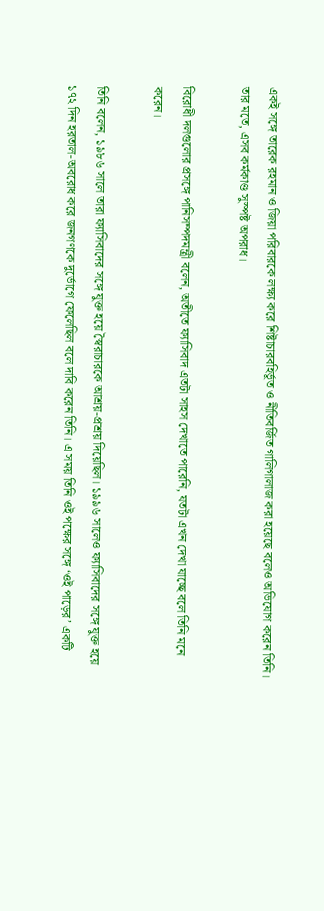একই সঙ্গে তারেক রহমান ও জিয়া পরিবারকে লক্ষ্য করে শিষ্টাচারবহির্ভূত ও নীতিবর্জিত গালিগালাজ করা হয়েছে বলেও অভিযোগ করেন তিনি। তার মতে, এসব কর্মকাণ্ড সুস্পষ্ট অপরাধ।

বিরোধী দলগুলোর প্রসঙ্গে পানিসম্পদমন্ত্রী বলেন, অতীতে ফ্যাসিবাদ এতটা সাহস দেখাতে পারেনি, যতটা এখন দেখা যাচ্ছে বলে তিনি মনে করেন।

তিনি বলেন, ১৯৮৬ সালে তারা ফ্যাসিবাদের সঙ্গে যুক্ত হয়ে স্বৈরাচারকে আশ্রয়-প্রশ্রয় দিয়েছিল। ১৯৯৬ সালেও ফ্যাসিবাদের সঙ্গে যুক্ত হয়ে ১৭২ দিন হরতাল-অবরোধ করে জনগণকে দুর্ভোগে ফেলেছিল বলে দাবি করেন তিনি। এ সময় তিনি ওই পক্ষের সঙ্গে ‘ওই পাড়ের’ একটি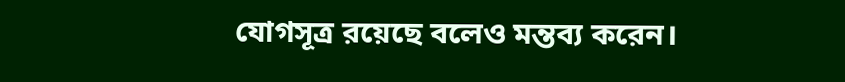যোগসূত্র রয়েছে বলেও মন্তব্য করেন।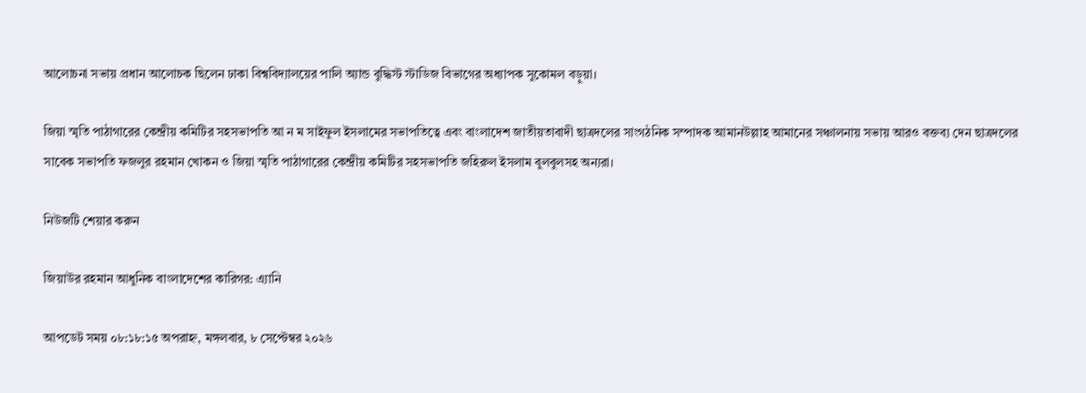আলোচনা সভায় প্রধান আলোচক ছিলেন ঢাকা বিশ্ববিদ্যালয়ের পালি অ্যান্ড বুদ্ধিস্ট স্টাডিজ বিভাগের অধ্যাপক সুকোমল বড়ুয়া।

জিয়া স্মৃতি পাঠাগারের কেন্দ্রীয় কমিটির সহসভাপতি আ ন ম সাইফুল ইসলামের সভাপতিত্বে এবং বাংলাদেশ জাতীয়তাবাদী ছাত্রদলের সাংগঠনিক সম্পাদক আমানউল্লাহ আমানের সঞ্চালনায় সভায় আরও বক্তব্য দেন ছাত্রদলের সাবেক সভাপতি ফজলুর রহমান খোকন ও জিয়া স্মৃতি পাঠাগারের কেন্দ্রীয় কমিটির সহসভাপতি জহিরুল ইসলাম বুলবুলসহ অন্যরা।

নিউজটি শেয়ার করুন

জিয়াউর রহমান আধুনিক বাংলাদেশের কারিগর: এ্যানি

আপডেট সময় ০৮:১৮:১৫ অপরাহ্ন, মঙ্গলবার, ৮ সেপ্টেম্বর ২০২৬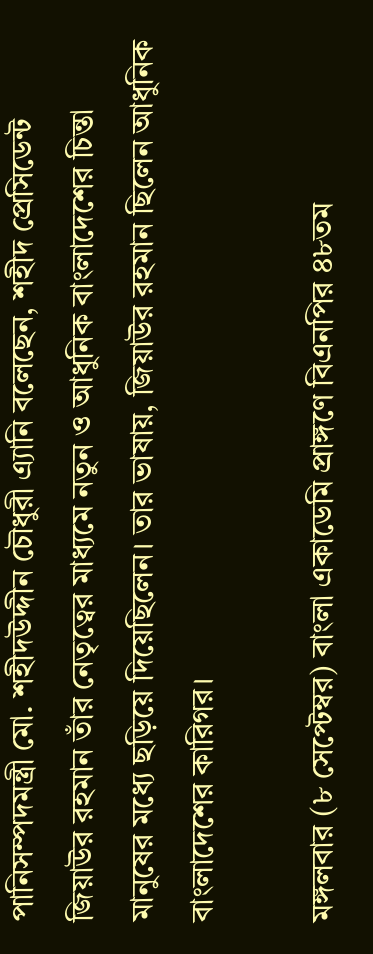পানিসম্পদমন্ত্রী মো. শহীদউদ্দীন চৌধুরী এ্যানি বলেছেন, শহীদ প্রেসিডেন্ট জিয়াউর রহমান তাঁর নেতৃত্বের মাধ্যমে নতুন ও আধুনিক বাংলাদেশের চিন্তা মানুষের মধ্যে ছড়িয়ে দিয়েছিলেন। তার ভাষায়, জিয়াউর রহমান ছিলেন আধুনিক বাংলাদেশের কারিগর।

মঙ্গলবার (৮ সেপ্টেম্বর) বাংলা একাডেমি প্রাঙ্গণে বিএনপির ৪৮তম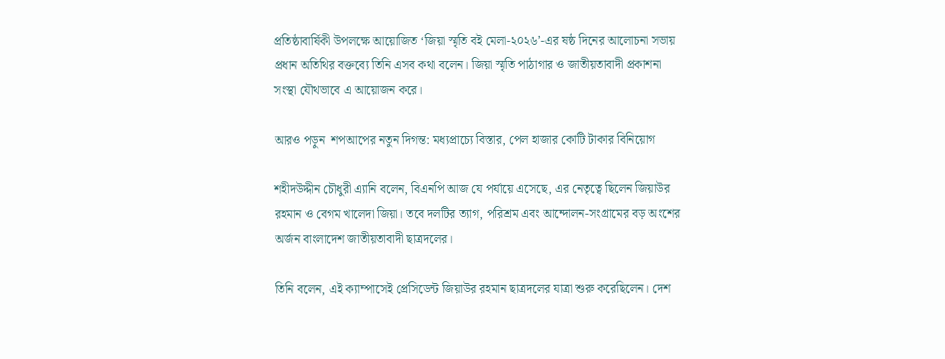প্রতিষ্ঠাবার্ষিকী উপলক্ষে আয়োজিত ‘জিয়া স্মৃতি বই মেলা-২০২৬’-এর ষষ্ঠ দিনের আলোচনা সভায় প্রধান অতিথির বক্তব্যে তিনি এসব কথা বলেন। জিয়া স্মৃতি পাঠাগার ও জাতীয়তাবাদী প্রকাশনা সংস্থা যৌথভাবে এ আয়োজন করে।

আরও পড়ুন  শপআপের নতুন দিগন্ত: মধ্যপ্রাচ্যে বিস্তার, পেল হাজার কোটি টাকার বিনিয়োগ

শহীদউদ্দীন চৌধুরী এ্যানি বলেন, বিএনপি আজ যে পর্যায়ে এসেছে, এর নেতৃত্বে ছিলেন জিয়াউর রহমান ও বেগম খালেদা জিয়া। তবে দলটির ত্যাগ, পরিশ্রম এবং আন্দোলন-সংগ্রামের বড় অংশের অর্জন বাংলাদেশ জাতীয়তাবাদী ছাত্রদলের।

তিনি বলেন, এই ক্যাম্পাসেই প্রেসিডেন্ট জিয়াউর রহমান ছাত্রদলের যাত্রা শুরু করেছিলেন। দেশ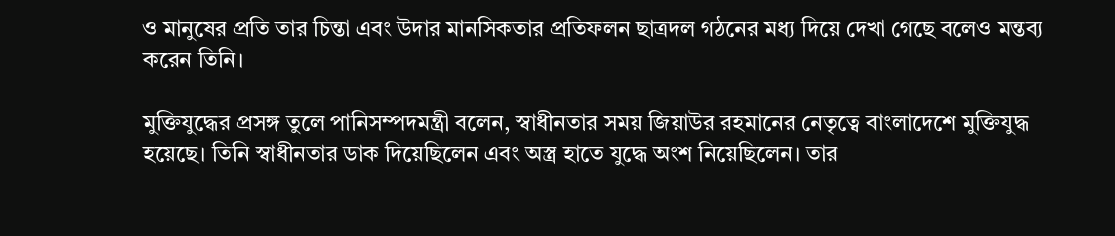ও মানুষের প্রতি তার চিন্তা এবং উদার মানসিকতার প্রতিফলন ছাত্রদল গঠনের মধ্য দিয়ে দেখা গেছে বলেও মন্তব্য করেন তিনি।

মুক্তিযুদ্ধের প্রসঙ্গ তুলে পানিসম্পদমন্ত্রী বলেন, স্বাধীনতার সময় জিয়াউর রহমানের নেতৃত্বে বাংলাদেশে মুক্তিযুদ্ধ হয়েছে। তিনি স্বাধীনতার ডাক দিয়েছিলেন এবং অস্ত্র হাতে যুদ্ধে অংশ নিয়েছিলেন। তার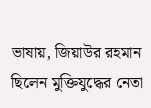ভাষায়, জিয়াউর রহমান ছিলেন মুক্তিযুদ্ধের নেতা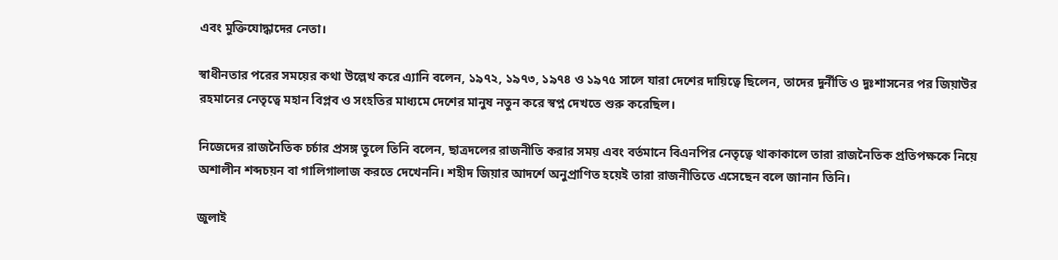এবং মুক্তিযোদ্ধাদের নেতা।

স্বাধীনতার পরের সময়ের কথা উল্লেখ করে এ্যানি বলেন, ১৯৭২, ১৯৭৩, ১৯৭৪ ও ১৯৭৫ সালে যারা দেশের দায়িত্বে ছিলেন, তাদের দুর্নীতি ও দুঃশাসনের পর জিয়াউর রহমানের নেতৃত্বে মহান বিপ্লব ও সংহতির মাধ্যমে দেশের মানুষ নতুন করে স্বপ্ন দেখতে শুরু করেছিল।

নিজেদের রাজনৈতিক চর্চার প্রসঙ্গ তুলে তিনি বলেন, ছাত্রদলের রাজনীতি করার সময় এবং বর্তমানে বিএনপির নেতৃত্বে থাকাকালে তারা রাজনৈতিক প্রতিপক্ষকে নিয়ে অশালীন শব্দচয়ন বা গালিগালাজ করতে দেখেননি। শহীদ জিয়ার আদর্শে অনুপ্রাণিত হয়েই তারা রাজনীতিতে এসেছেন বলে জানান তিনি।

জুলাই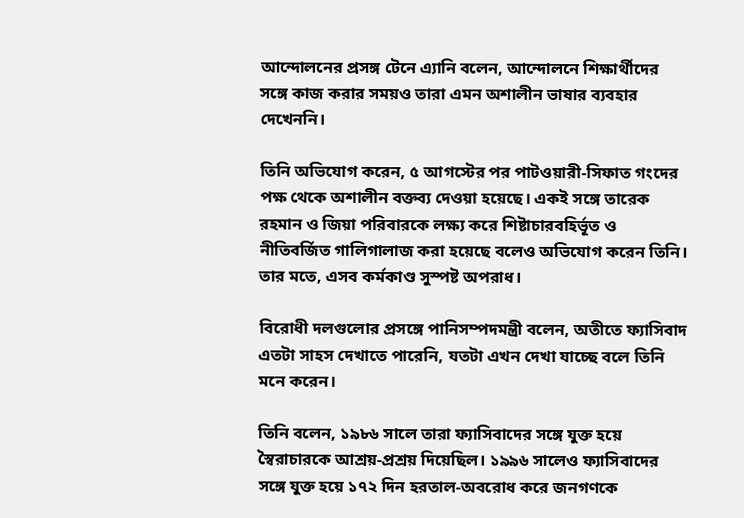আন্দোলনের প্রসঙ্গ টেনে এ্যানি বলেন, আন্দোলনে শিক্ষার্থীদের সঙ্গে কাজ করার সময়ও তারা এমন অশালীন ভাষার ব্যবহার দেখেননি।

তিনি অভিযোগ করেন, ৫ আগস্টের পর পাটওয়ারী-সিফাত গংদের পক্ষ থেকে অশালীন বক্তব্য দেওয়া হয়েছে। একই সঙ্গে তারেক রহমান ও জিয়া পরিবারকে লক্ষ্য করে শিষ্টাচারবহির্ভূত ও নীতিবর্জিত গালিগালাজ করা হয়েছে বলেও অভিযোগ করেন তিনি। তার মতে, এসব কর্মকাণ্ড সুস্পষ্ট অপরাধ।

বিরোধী দলগুলোর প্রসঙ্গে পানিসম্পদমন্ত্রী বলেন, অতীতে ফ্যাসিবাদ এতটা সাহস দেখাতে পারেনি, যতটা এখন দেখা যাচ্ছে বলে তিনি মনে করেন।

তিনি বলেন, ১৯৮৬ সালে তারা ফ্যাসিবাদের সঙ্গে যুক্ত হয়ে স্বৈরাচারকে আশ্রয়-প্রশ্রয় দিয়েছিল। ১৯৯৬ সালেও ফ্যাসিবাদের সঙ্গে যুক্ত হয়ে ১৭২ দিন হরতাল-অবরোধ করে জনগণকে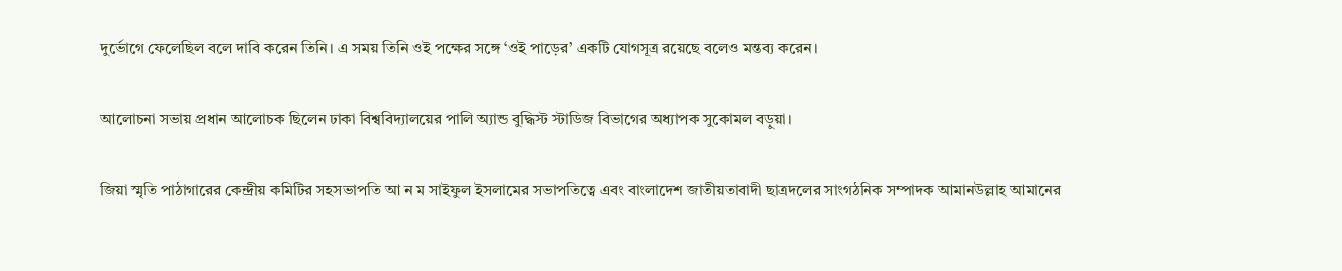দুর্ভোগে ফেলেছিল বলে দাবি করেন তিনি। এ সময় তিনি ওই পক্ষের সঙ্গে ‘ওই পাড়ের’ একটি যোগসূত্র রয়েছে বলেও মন্তব্য করেন।

আলোচনা সভায় প্রধান আলোচক ছিলেন ঢাকা বিশ্ববিদ্যালয়ের পালি অ্যান্ড বুদ্ধিস্ট স্টাডিজ বিভাগের অধ্যাপক সুকোমল বড়ুয়া।

জিয়া স্মৃতি পাঠাগারের কেন্দ্রীয় কমিটির সহসভাপতি আ ন ম সাইফুল ইসলামের সভাপতিত্বে এবং বাংলাদেশ জাতীয়তাবাদী ছাত্রদলের সাংগঠনিক সম্পাদক আমানউল্লাহ আমানের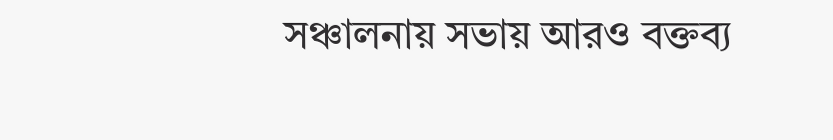সঞ্চালনায় সভায় আরও বক্তব্য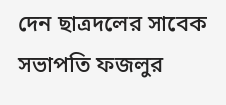দেন ছাত্রদলের সাবেক সভাপতি ফজলুর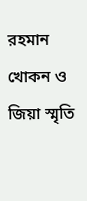রহমান খোকন ও জিয়া স্মৃতি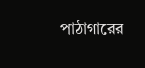পাঠাগারের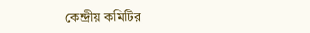কেন্দ্রীয় কমিটির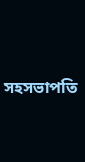সহসভাপতি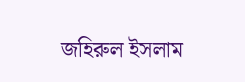জহিরুল ইসলাম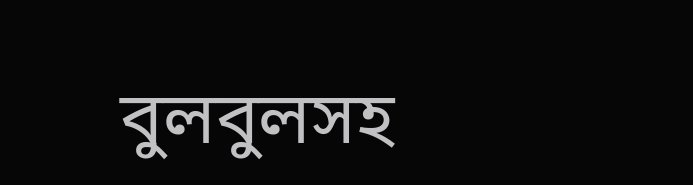বুলবুলসহ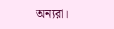অন্যরা।